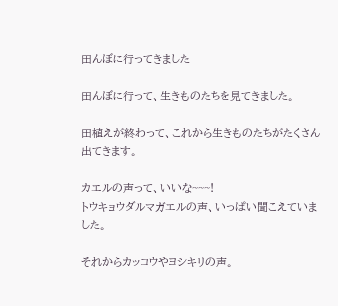田んぼに行ってきました

田んぼに行って、生きものたちを見てきました。

田植えが終わって、これから生きものたちがたくさん出てきます。

カエルの声って、いいな~~~!
トウキョウダルマガエルの声、いっぱい聞こえていました。

それからカッコウやヨシキリの声。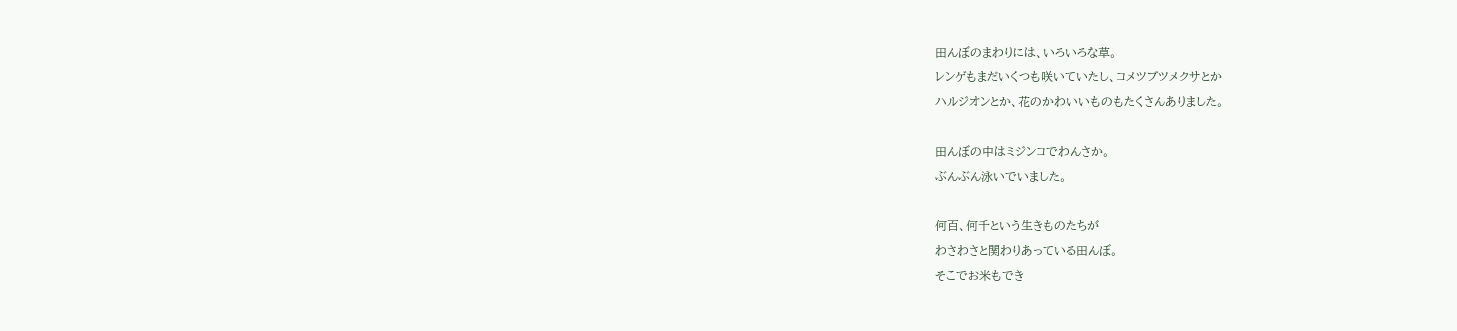田んぼのまわりには、いろいろな草。
レンゲもまだいくつも咲いていたし、コメツブツメクサとか
ハルジオンとか、花のかわいいものもたくさんありました。

田んぼの中はミジンコでわんさか。
ぶんぶん泳いでいました。

何百、何千という生きものたちが
わさわさと関わりあっている田んぼ。
そこでお米もでき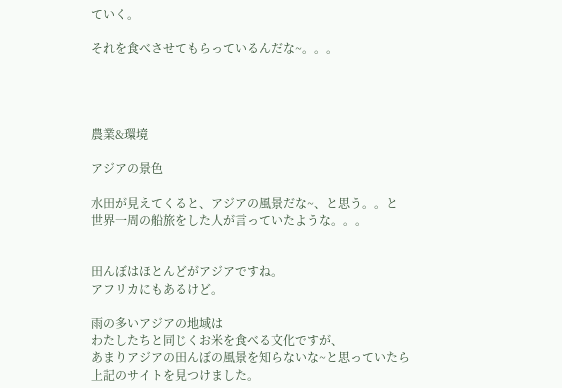ていく。

それを食べさせてもらっているんだな~。。。




農業&環境

アジアの景色

水田が見えてくると、アジアの風景だな~、と思う。。と
世界一周の船旅をした人が言っていたような。。。


田んぼはほとんどがアジアですね。
アフリカにもあるけど。

雨の多いアジアの地域は
わたしたちと同じくお米を食べる文化ですが、
あまりアジアの田んぼの風景を知らないな~と思っていたら
上記のサイトを見つけました。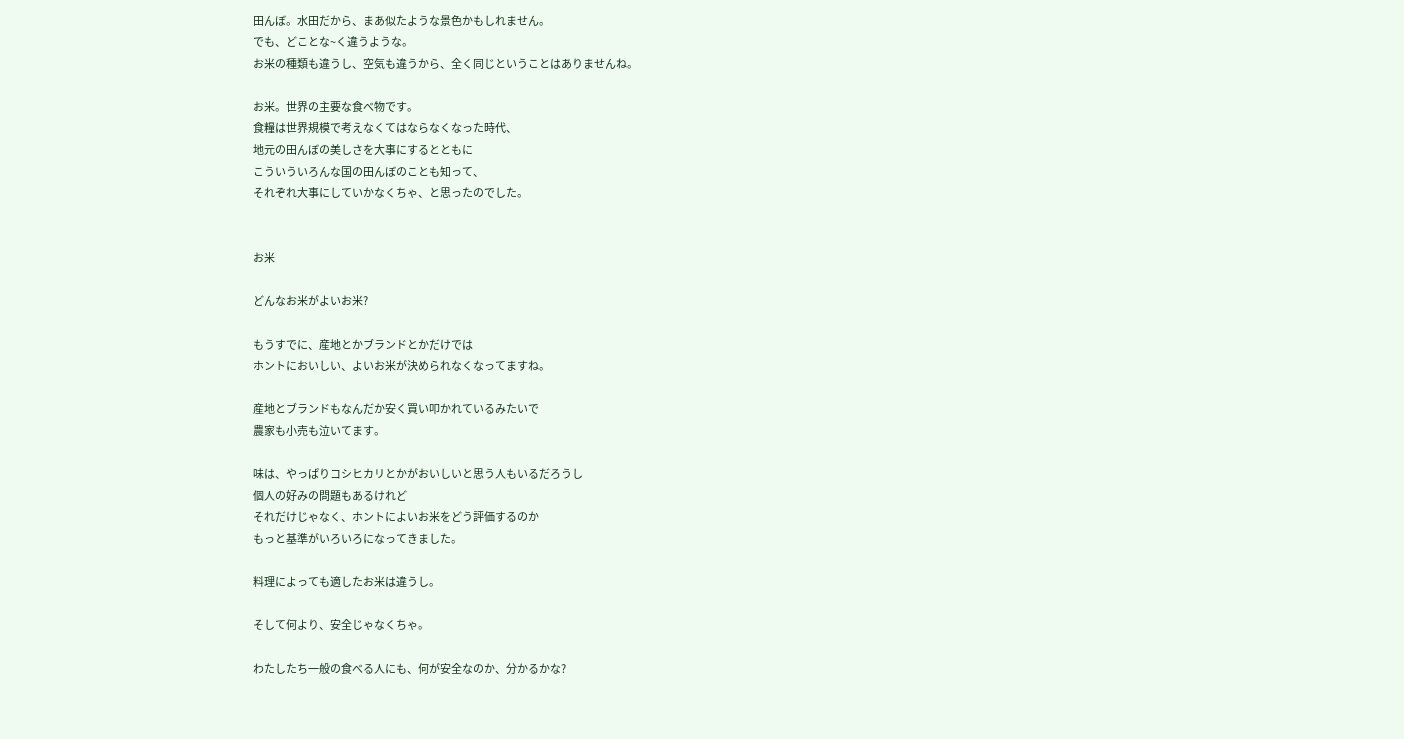田んぼ。水田だから、まあ似たような景色かもしれません。
でも、どことな~く違うような。
お米の種類も違うし、空気も違うから、全く同じということはありませんね。

お米。世界の主要な食べ物です。
食糧は世界規模で考えなくてはならなくなった時代、
地元の田んぼの美しさを大事にするとともに
こういういろんな国の田んぼのことも知って、
それぞれ大事にしていかなくちゃ、と思ったのでした。


お米

どんなお米がよいお米?

もうすでに、産地とかブランドとかだけでは
ホントにおいしい、よいお米が決められなくなってますね。

産地とブランドもなんだか安く買い叩かれているみたいで
農家も小売も泣いてます。

味は、やっぱりコシヒカリとかがおいしいと思う人もいるだろうし
個人の好みの問題もあるけれど
それだけじゃなく、ホントによいお米をどう評価するのか
もっと基準がいろいろになってきました。

料理によっても適したお米は違うし。

そして何より、安全じゃなくちゃ。

わたしたち一般の食べる人にも、何が安全なのか、分かるかな?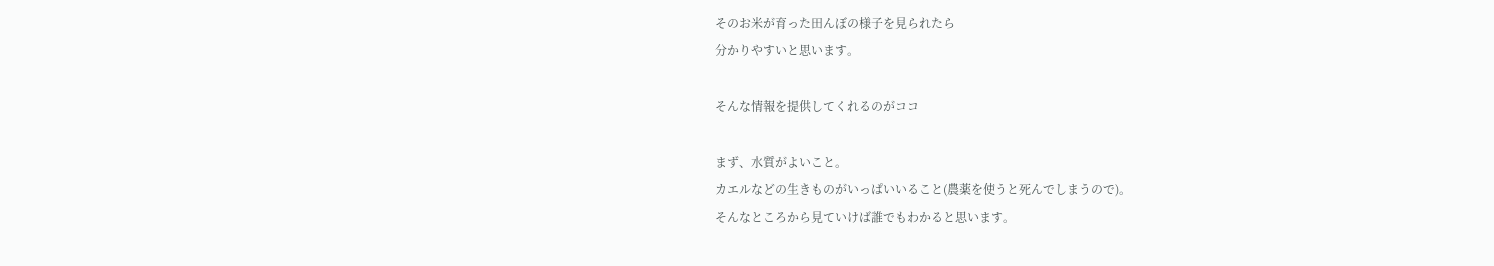そのお米が育った田んぼの様子を見られたら
分かりやすいと思います。

そんな情報を提供してくれるのがココ

まず、水質がよいこと。
カエルなどの生きものがいっぱいいること(農薬を使うと死んでしまうので)。
そんなところから見ていけば誰でもわかると思います。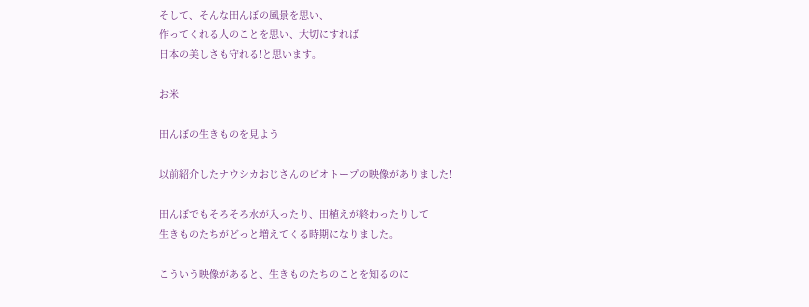そして、そんな田んぼの風景を思い、
作ってくれる人のことを思い、大切にすれば
日本の美しさも守れる!と思います。

お米

田んぼの生きものを見よう

以前紹介したナウシカおじさんのビオトープの映像がありました!

田んぼでもそろそろ水が入ったり、田植えが終わったりして
生きものたちがどっと増えてくる時期になりました。

こういう映像があると、生きものたちのことを知るのに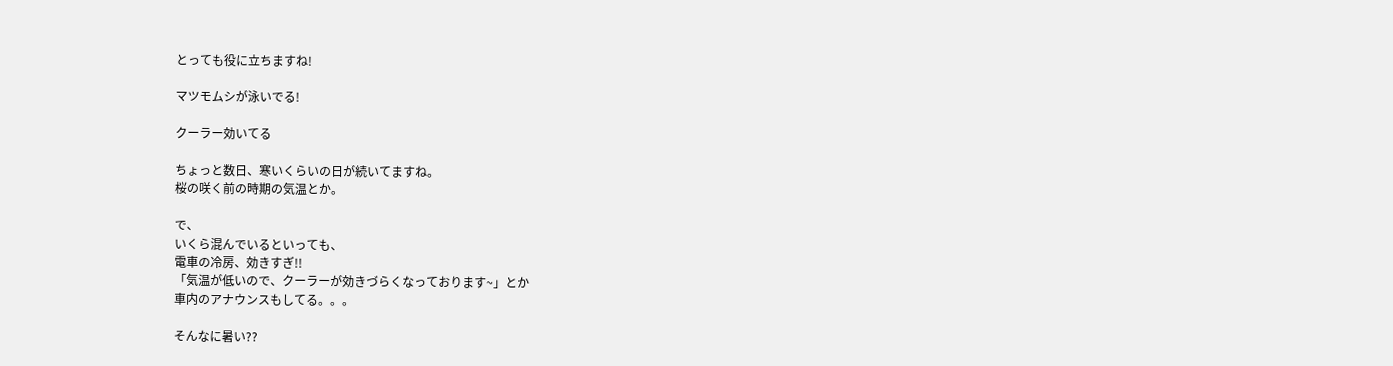とっても役に立ちますね!

マツモムシが泳いでる!

クーラー効いてる

ちょっと数日、寒いくらいの日が続いてますね。
桜の咲く前の時期の気温とか。

で、
いくら混んでいるといっても、
電車の冷房、効きすぎ!!
「気温が低いので、クーラーが効きづらくなっております~」とか
車内のアナウンスもしてる。。。

そんなに暑い??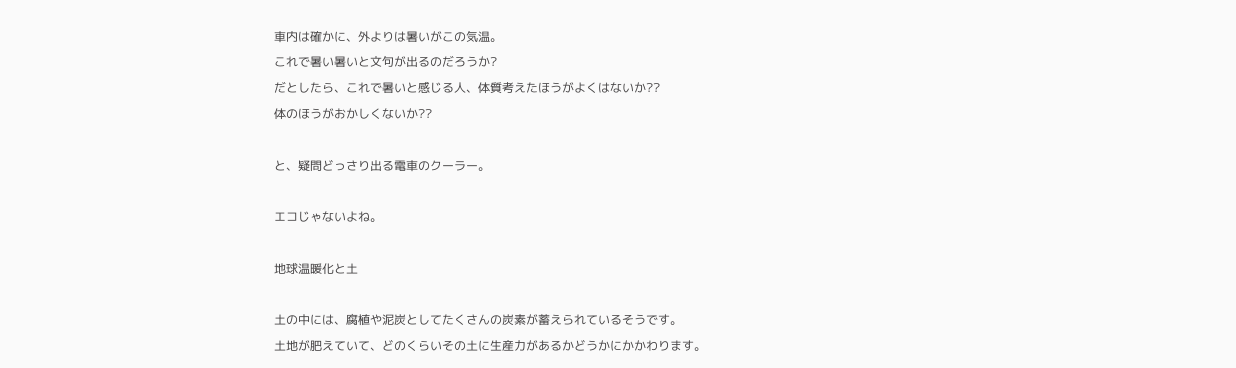車内は確かに、外よりは暑いがこの気温。
これで暑い暑いと文句が出るのだろうか?
だとしたら、これで暑いと感じる人、体質考えたほうがよくはないか??
体のほうがおかしくないか??

と、疑問どっさり出る電車のクーラー。

エコじゃないよね。

地球温暖化と土

土の中には、腐植や泥炭としてたくさんの炭素が蓄えられているそうです。
土地が肥えていて、どのくらいその土に生産力があるかどうかにかかわります。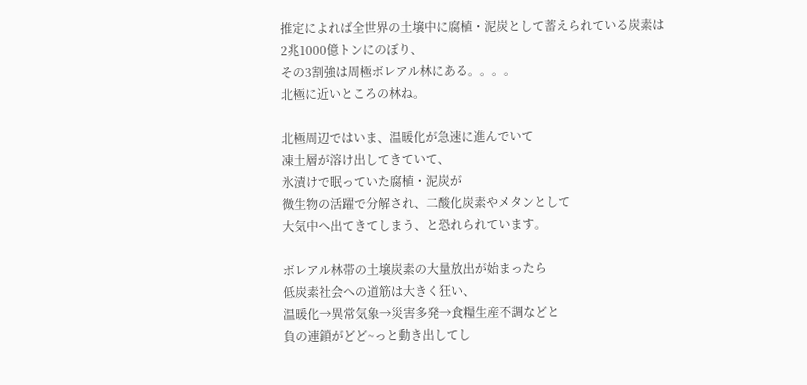推定によれば全世界の土壌中に腐植・泥炭として蓄えられている炭素は
2兆1000億トンにのぼり、
その3割強は周極ボレアル林にある。。。。
北極に近いところの林ね。

北極周辺ではいま、温暖化が急速に進んでいて
凍土層が溶け出してきていて、
氷漬けで眠っていた腐植・泥炭が
微生物の活躍で分解され、二酸化炭素やメタンとして
大気中へ出てきてしまう、と恐れられています。

ボレアル林帯の土壌炭素の大量放出が始まったら
低炭素社会への道筋は大きく狂い、
温暖化→異常気象→災害多発→食糧生産不調などと
負の連鎖がどど~っと動き出してし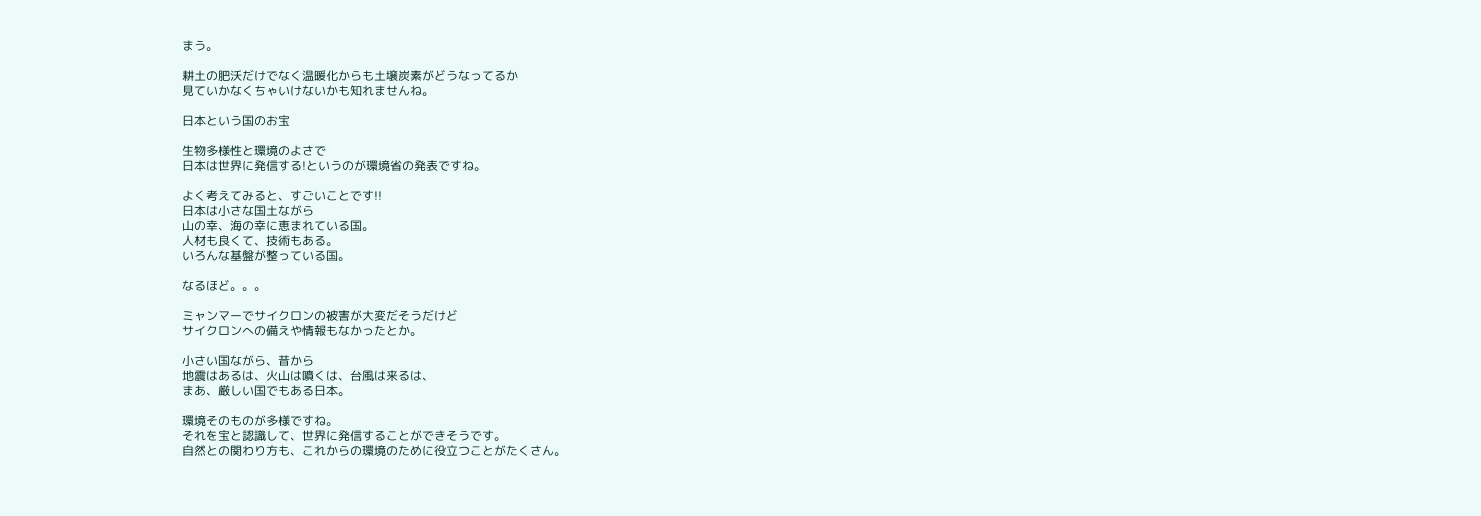まう。

耕土の肥沃だけでなく温暖化からも土壌炭素がどうなってるか
見ていかなくちゃいけないかも知れませんね。

日本という国のお宝

生物多様性と環境のよさで
日本は世界に発信する!というのが環境省の発表ですね。

よく考えてみると、すごいことです!!
日本は小さな国土ながら
山の幸、海の幸に恵まれている国。
人材も良くて、技術もある。
いろんな基盤が整っている国。

なるほど。。。

ミャンマーでサイクロンの被害が大変だそうだけど
サイクロンへの備えや情報もなかったとか。

小さい国ながら、昔から
地震はあるは、火山は噴くは、台風は来るは、
まあ、厳しい国でもある日本。

環境そのものが多様ですね。
それを宝と認識して、世界に発信することができそうです。
自然との関わり方も、これからの環境のために役立つことがたくさん。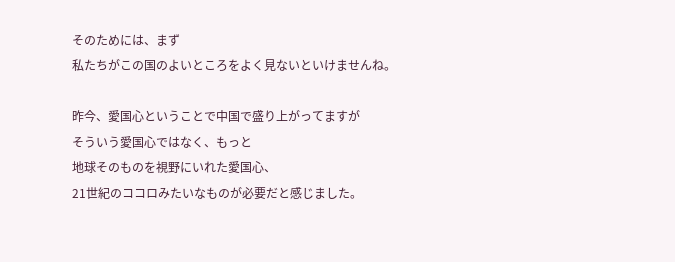そのためには、まず
私たちがこの国のよいところをよく見ないといけませんね。

昨今、愛国心ということで中国で盛り上がってますが
そういう愛国心ではなく、もっと
地球そのものを視野にいれた愛国心、
21世紀のココロみたいなものが必要だと感じました。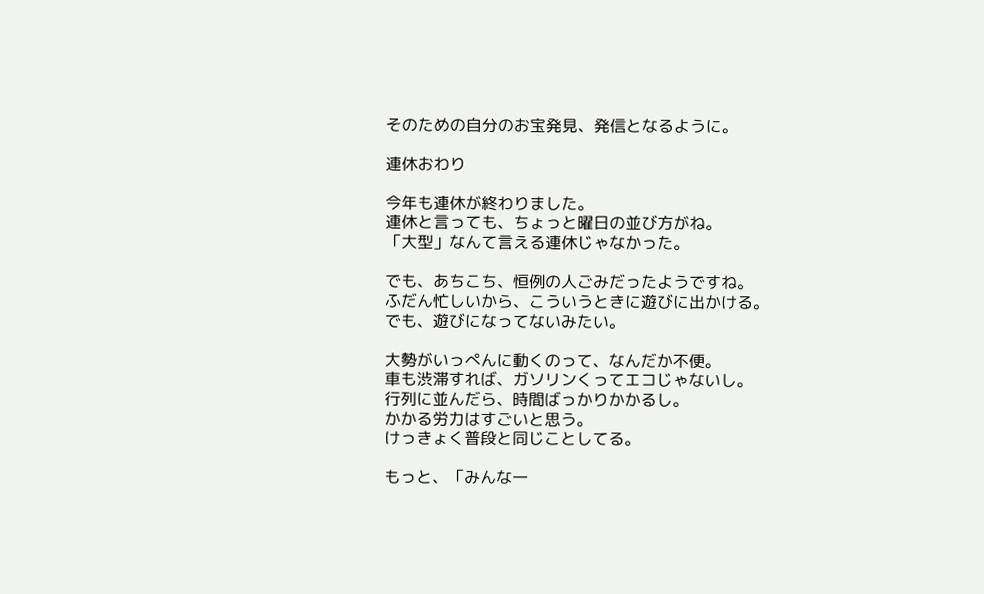そのための自分のお宝発見、発信となるように。

連休おわり

今年も連休が終わりました。
連休と言っても、ちょっと曜日の並び方がね。
「大型」なんて言える連休じゃなかった。

でも、あちこち、恒例の人ごみだったようですね。
ふだん忙しいから、こういうときに遊びに出かける。
でも、遊びになってないみたい。

大勢がいっぺんに動くのって、なんだか不便。
車も渋滞すれば、ガソリンくってエコじゃないし。
行列に並んだら、時間ばっかりかかるし。
かかる労力はすごいと思う。
けっきょく普段と同じことしてる。

もっと、「みんな一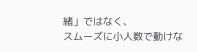緒」ではなく、
スムーズに小人数で動けな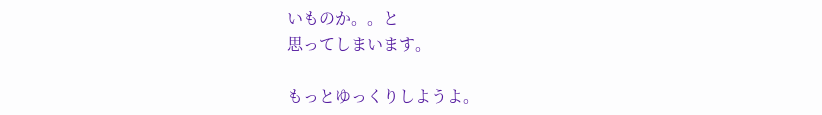いものか。。と
思ってしまいます。

もっとゆっくりしようよ。